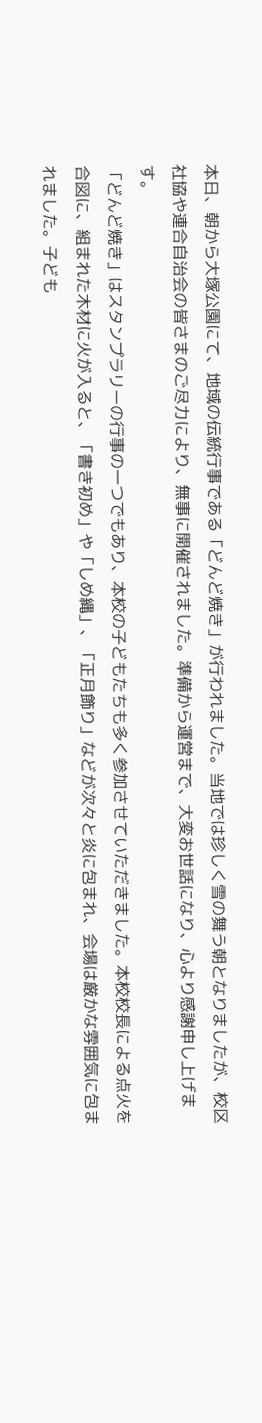本日、朝から大塚公園にて、地域の伝統行事である「どんど焼き」が行われました。当地では珍しく雪の舞う朝となりましたが、校区社協や連合自治会の皆さまのご尽力により、無事に開催されました。準備から運営まで、大変お世話になり、心より感謝申し上げます。
「どんど焼き」はスタンプラリーの行事の一つでもあり、本校の子どもたちも多く参加させていただきました。本校校長による点火を合図に、組まれた木材に火が入ると、「書き初め」や「しめ縄」、「正月飾り」などが次々と炎に包まれ、会場は厳かな雰囲気に包まれました。子ども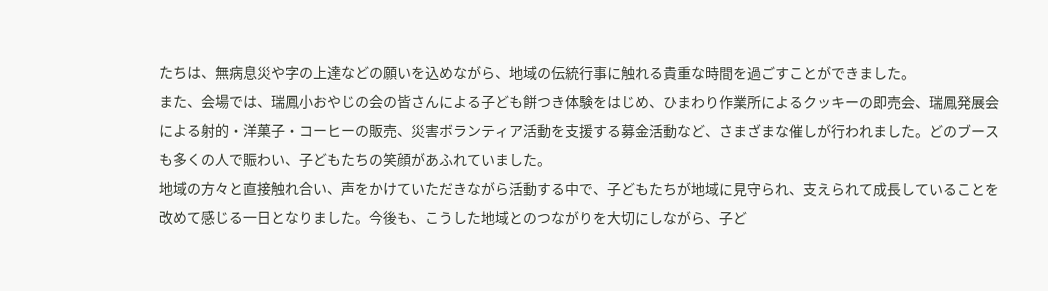たちは、無病息災や字の上達などの願いを込めながら、地域の伝統行事に触れる貴重な時間を過ごすことができました。
また、会場では、瑞鳳小おやじの会の皆さんによる子ども餅つき体験をはじめ、ひまわり作業所によるクッキーの即売会、瑞鳳発展会による射的・洋菓子・コーヒーの販売、災害ボランティア活動を支援する募金活動など、さまざまな催しが行われました。どのブースも多くの人で賑わい、子どもたちの笑顔があふれていました。
地域の方々と直接触れ合い、声をかけていただきながら活動する中で、子どもたちが地域に見守られ、支えられて成長していることを改めて感じる一日となりました。今後も、こうした地域とのつながりを大切にしながら、子ど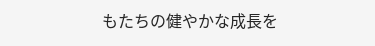もたちの健やかな成長を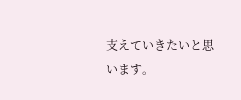支えていきたいと思います。